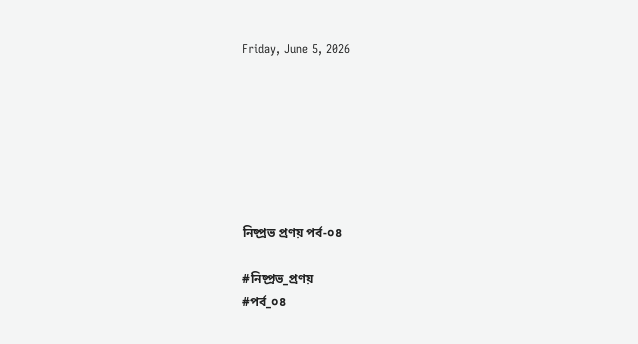Friday, June 5, 2026







নিষ্প্রভ প্রণয় পর্ব-০৪

#নিষ্প্রভ_প্রণয়
#পর্ব_০৪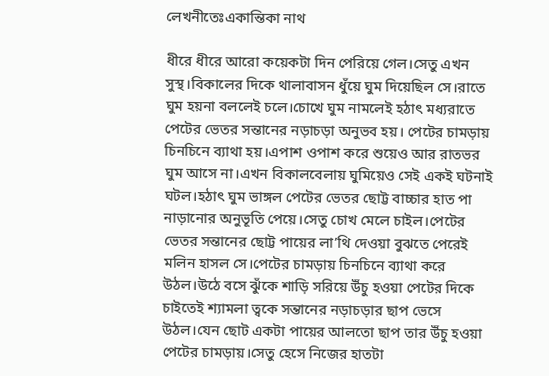লেখনীতেঃএকান্তিকা নাথ

ধীরে ধীরে আরো কয়েকটা দিন পেরিয়ে গেল।সেতু এখন সুস্থ।বিকালের দিকে থালাবাসন ধুঁয়ে ঘুম দিয়েছিল সে।রাতে ঘুম হয়না বললেই চলে।চোখে ঘুম নামলেই হঠাৎ মধ্যরাতে পেটের ভেতর সন্তানের নড়াচড়া অনুভব হয়। পেটের চামড়ায় চিনচিনে ব্যাথা হয়।এপাশ ওপাশ করে শুয়েও আর রাতভর ঘুম আসে না।এখন বিকালবেলায় ঘুমিয়েও সেই একই ঘটনাই ঘটল।হঠাৎ ঘুম ভাঙ্গল পেটের ভেতর ছোট্ট বাচ্চার হাত পা নাড়ানোর অনুভূতি পেয়ে।সেতু চোখ মেলে চাইল।পেটের ভেতর সন্তানের ছোট্ট পায়ের লা’থি দেওয়া বুঝতে পেরেই মলিন হাসল সে।পেটের চামড়ায় চিনচিনে ব্যাথা করে উঠল।উঠে বসে ঝুঁকে শাড়ি সরিয়ে উঁচু হওয়া পেটের দিকে চাইতেই শ্যামলা ত্বকে সন্তানের নড়াচড়ার ছাপ ভেসে উঠল।যেন ছোট একটা পায়ের আলতো ছাপ তার উঁচু হওয়া পেটের চামড়ায়।সেতু হেসে নিজের হাতটা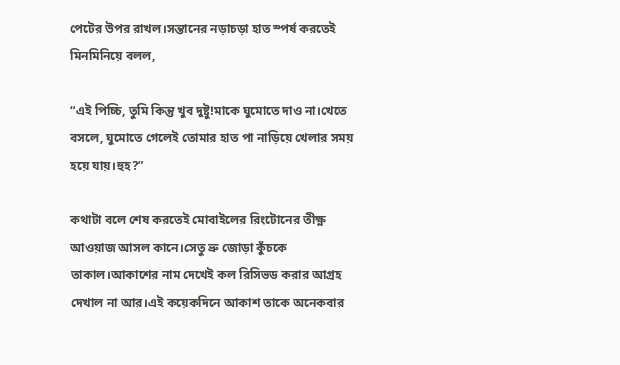পেটের উপর রাখল।সন্তানের নড়াচড়া হাত স্পর্ষ করতেই মিনমিনিয়ে বলল,

“এই পিচ্চি, তুমি কিন্তু খুব দুষ্টু!মাকে ঘুমোতে দাও না।খেতে বসলে, ঘুমোতে গেলেই তোমার হাত পা নাড়িয়ে খেলার সময় হয়ে যায়।হুহ?”

কথাটা বলে শেষ করতেই মোবাইলের রিংটোনের তীক্ষ্ণ আওয়াজ আসল কানে।সেতু ভ্রু জোড়া কুঁচকে তাকাল।আকাশের নাম দেখেই কল রিসিভড করার আগ্রহ দেখাল না আর।এই কয়েকদিনে আকাশ তাকে অনেকবার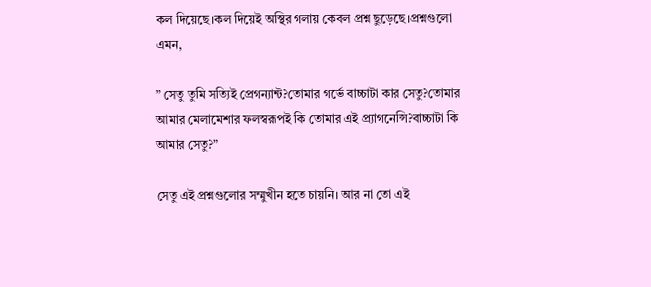কল দিয়েছে।কল দিয়েই অস্থির গলায় কেবল প্রশ্ন ছুড়েছে।প্রশ্নগুলো এমন,

” সেতু তুমি সত্যিই প্রেগন্যান্ট?তোমার গর্ভে বাচ্চাটা কার সেতু?তোমার আমার মেলামেশার ফলস্বরূপই কি তোমার এই প্র্যাগনেন্সি?বাচ্চাটা কি আমার সেতু?”

সেতু এই প্রশ্নগুলোর সম্মুখীন হতে চায়নি। আর না তো এই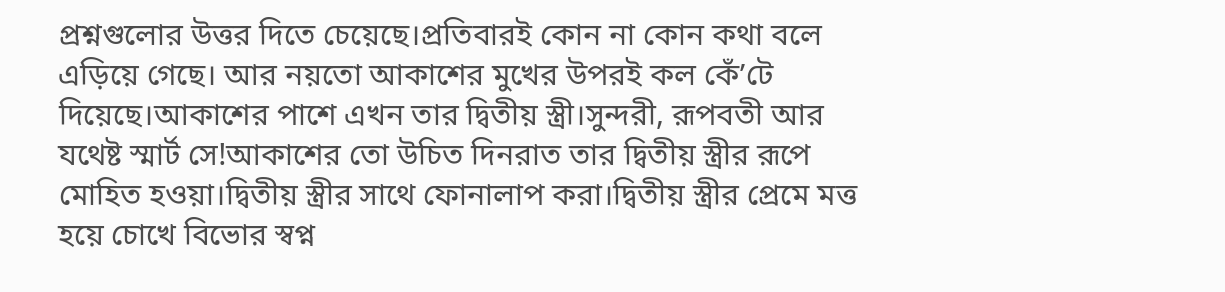প্রশ্নগুলোর উত্তর দিতে চেয়েছে।প্রতিবারই কোন না কোন কথা বলে এড়িয়ে গেছে। আর নয়তো আকাশের মুখের উপরই কল কেঁ’টে দিয়েছে।আকাশের পাশে এখন তার দ্বিতীয় স্ত্রী।সুন্দরী, রূপবতী আর যথেষ্ট স্মার্ট সে!আকাশের তো উচিত দিনরাত তার দ্বিতীয় স্ত্রীর রূপে মোহিত হওয়া।দ্বিতীয় স্ত্রীর সাথে ফোনালাপ করা।দ্বিতীয় স্ত্রীর প্রেমে মত্ত হয়ে চোখে বিভোর স্বপ্ন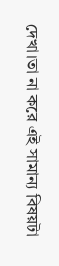দেখা।তা না করে এই সামান্য বিষয়টা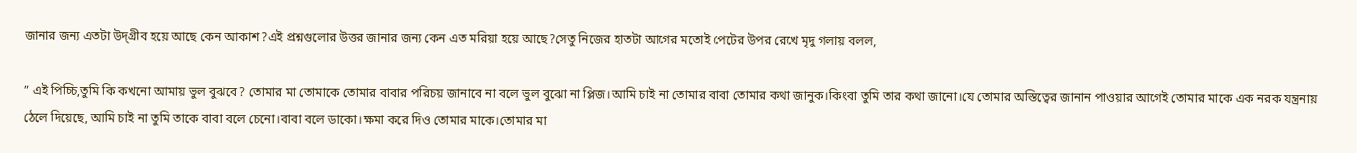জানার জন্য এতটা উদ্গ্রীব হয়ে আছে কেন আকাশ?এই প্রশ্নগুলোর উত্তর জানার জন্য কেন এত মরিয়া হয়ে আছে?সেতু নিজের হাতটা আগের মতোই পেটের উপর রেখে মৃদু গলায় বলল,

” এই পিচ্চি,তুমি কি কখনো আমায় ভুল বুঝবে? তোমার মা তোমাকে তোমার বাবার পরিচয় জানাবে না বলে ভুল বুঝো না প্লিজ।আমি চাই না তোমার বাবা তোমার কথা জানুক।কিংবা তুমি তার কথা জানো।যে তোমার অস্তিত্বের জানান পাওয়ার আগেই তোমার মাকে এক নরক যন্ত্রনায় ঠেলে দিয়েছে, আমি চাই না তুমি তাকে বাবা বলে চেনো।বাবা বলে ডাকো।ক্ষমা করে দিও তোমার মাকে।তোমার মা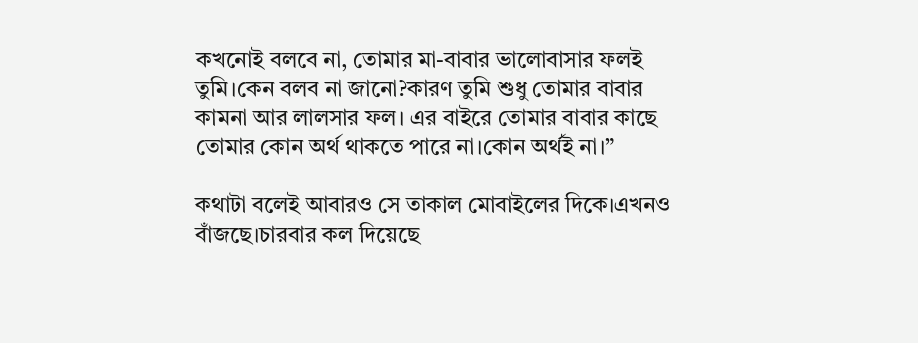কখনোই বলবে না, তোমার মা-বাবার ভালোবাসার ফলই তুমি।কেন বলব না জানো?কারণ তুমি শুধু তোমার বাবার কামনা আর লালসার ফল। এর বাইরে তোমার বাবার কাছে তোমার কোন অর্থ থাকতে পারে না।কোন অর্থই না।”

কথাটা বলেই আবারও সে তাকাল মোবাইলের দিকে।এখনও বাঁজছে।চারবার কল দিয়েছে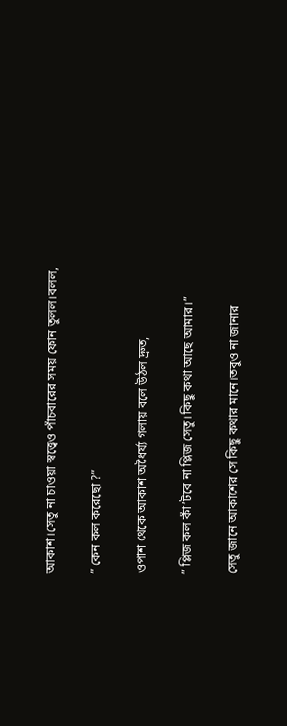আকাশ।সেতু না চাওয়া স্বত্ত্বেও পাঁচবারের সময় ফোন তুলল।বলল,

” কেন কল করেছো ?”

ওপাশ থেকে আকাশ অধৈর্য্য গলায় বলে উঠল দ্রুত,

” প্লিজ কল কাঁ’টবে না প্লিজ সেতু।কিছু কথা আছে আমার।”

সেতু জানে আকাশের সে কিছু কথার মানে।তবুও না জানার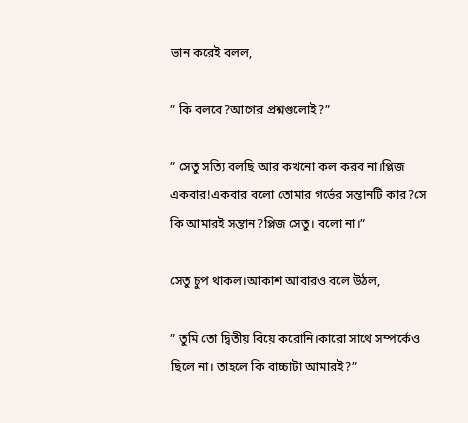ভান করেই বলল,

” কি বলবে?আগের প্রশ্নগুলোই?”

” সেতু সত্যি বলছি আর কখনো কল করব না।প্লিজ একবার!একবার বলো তোমার গর্ভের সন্তানটি কার?সে কি আমারই সন্তান?প্লিজ সেতু। বলো না।”

সেতু চুপ থাকল।আকাশ আবারও বলে উঠল,

” তুমি তো দ্বিতীয় বিয়ে করোনি।কারো সাথে সম্পর্কেও ছিলে না। তাহলে কি বাচ্চাটা আমারই?”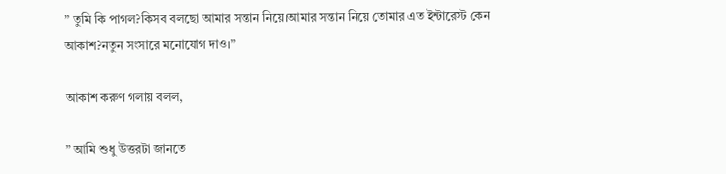” তুমি কি পাগল?কিসব বলছো আমার সন্তান নিয়ে।আমার সন্তান নিয়ে তোমার এত ইন্টারেস্ট কেন আকাশ?নতুন সংসারে মনোযোগ দাও।”

আকাশ করুণ গলায় বলল,

” আমি শুধু উত্তরটা জানতে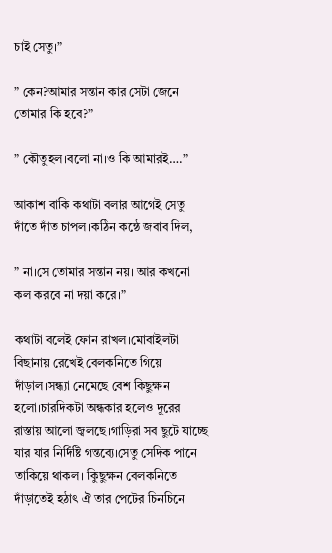চাই সেতু।”

” কেন?আমার সন্তান কার সেটা জেনে তোমার কি হবে?”

” কৌতুহল।বলো না।ও কি আমারই….”

আকাশ বাকি কথাটা বলার আগেই সেতু দাঁতে দাঁত চাপল।কঠিন কন্ঠে জবাব দিল,

” না।সে তোমার সন্তান নয়। আর কখনো কল করবে না দয়া করে।”

কথাটা বলেই ফোন রাখল।মোবাইলটা বিছানায় রেখেই বেলকনিতে গিয়ে দাঁড়াল।সন্ধ্যা নেমেছে বেশ কিছুক্ষন হলো।চারদিকটা অন্ধকার হলেও দূরের রাস্তায় আলো জ্বলছে।গাড়িরা সব ছুটে যাচ্ছে যার যার নির্দিষ্টি গন্তব্যে।সেতু সেদিক পানে তাকিয়ে থাকল। কিুছুক্ষন বেলকনিতে দাঁড়াতেই হঠাৎ ঐ তার পেটের চিনচিনে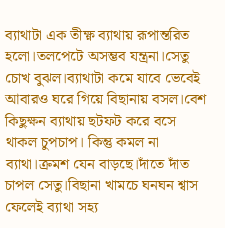ব্যাথাটা এক তীক্ষ্ণ ব্যাথায় রূপান্তরিত হলো।তলপেটে অসম্ভব যন্ত্রনা।সেতু চোখ বুঝল।ব্যাথাটা কমে যাবে ভেবেই আবারও ঘরে গিয়ে বিছানায় বসল।বেশ কিছুক্ষন ব্যাথায় ছটফট করে বসে থাকল চুপচাপ। কিন্তু কমল না ব্যাথা।ক্রমশ যেন বাড়ছে।দাঁতে দাঁত চাপল সেতু।বিছানা খামচে ঘনঘন শ্বাস ফেলেই ব্যাথা সহ্য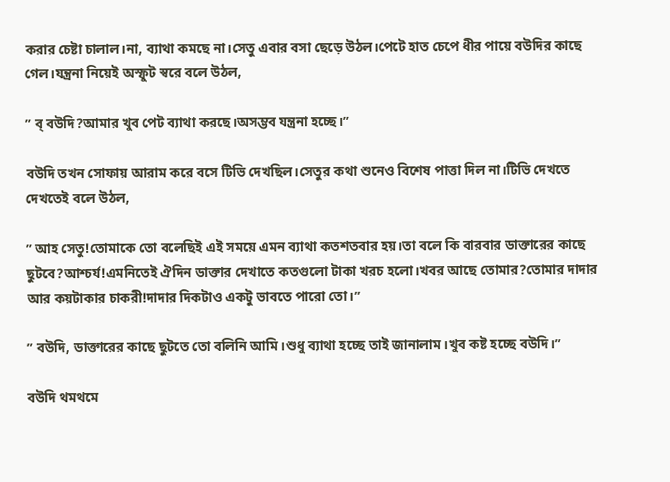করার চেষ্টা চালাল।না, ব্যাথা কমছে না।সেতু এবার বসা ছেড়ে উঠল।পেটে হাত চেপে ধীর পায়ে বউদির কাছে গেল।যন্ত্রনা নিয়েই অস্ফুট স্বরে বলে উঠল,

” ব্ বউদি?আমার খুব পেট ব্যাথা করছে।অসম্ভব যন্ত্রনা হচ্ছে।”

বউদি তখন সোফায় আরাম করে বসে টিভি দেখছিল।সেতুর কথা শুনেও বিশেষ পাত্তা দিল না।টিভি দেখতে দেখতেই বলে উঠল,

” আহ সেতু!তোমাকে তো বলেছিই এই সময়ে এমন ব্যাথা কতশতবার হয়।তা বলে কি বারবার ডাক্তারের কাছে ছুটবে?আশ্চর্য!এমনিতেই ঐদিন ডাক্তার দেখাতে কতগুলো টাকা খরচ হলো।খবর আছে তোমার?তোমার দাদার আর কয়টাকার চাকরী!দাদার দিকটাও একটু ভাবতে পারো তো।”

” বউদি, ডাক্তারের কাছে ছুটতে তো বলিনি আমি।শুধু ব্যাথা হচ্ছে তাই জানালাম।খুব কষ্ট হচ্ছে বউদি।”

বউদি থমথমে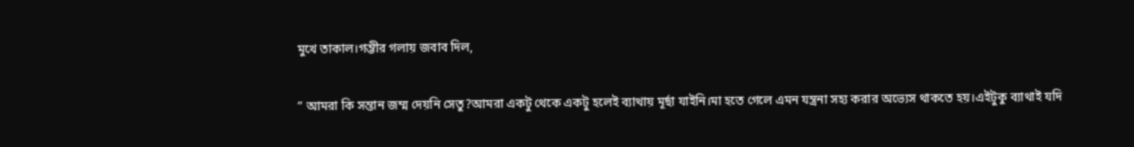মুখে তাকাল।গম্ভীর গলায় জবাব দিল,

” আমরা কি সন্তান জম্ম দেয়নি সেতু?আমরা একটু থেকে একটু হলেই ব্যাথায় মূর্ছা যাইনি।মা হতে গেলে এমন যন্ত্রনা সহ্য করার অভ্যেস থাকতে হয়।এইটুকু ব্যাথাই যদি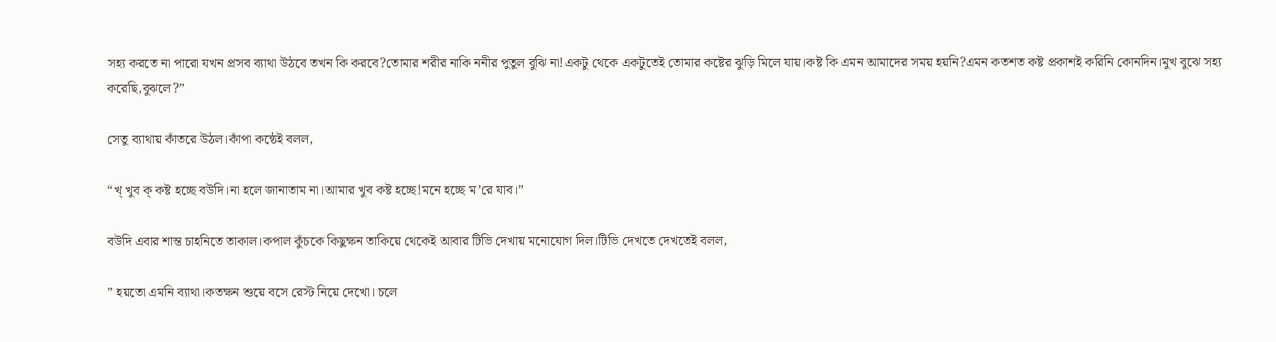সহ্য করতে না পারো যখন প্রসব ব্যাথা উঠবে তখন কি করবে?তোমার শরীর নাকি ননীর পুতুল বুঝি না!একটু থেকে একটুতেই তোমার কষ্টের ঝুড়ি মিলে যায়।কষ্ট কি এমন আমাদের সময় হয়নি?এমন কতশত কষ্ট প্রকাশই করিনি কোনদিন।মুখ বুঝে সহ্য করেছি,বুঝলে?”

সেতু ব্যাথায় কাঁতরে উঠল।কাঁপা কন্ঠেই বলল,

“খ্ খুব ক্ কষ্ট হচ্ছে বউদি।না হলে জানাতাম না।আমার খুব কষ্ট হচ্ছে!মনে হচ্ছে ম’রে যাব।”

বউদি এবার শান্ত চাহনিতে তাকাল।কপাল কুঁচকে কিছুক্ষন তাকিয়ে থেকেই আবার টিভি দেখায় মনোযোগ দিল।টিভি দেখতে দেখতেই বলল,

” হয়তো এমনি ব্যাথা।কতক্ষন শুয়ে বসে রেস্ট নিয়ে দেখো। চলে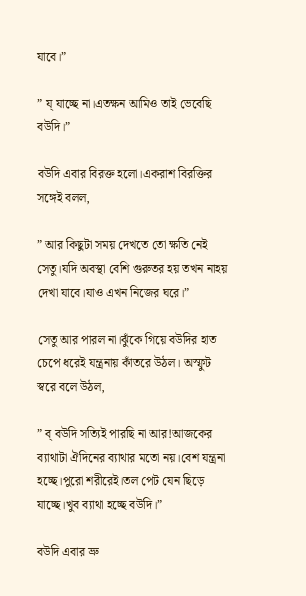যাবে।”

” য্ যাচ্ছে না।এতক্ষন আমিও তাই ভেবেছি বউদি।”

বউদি এবার বিরক্ত হলো।একরাশ বিরক্তির সঙ্গেই বলল,

” আর কিছুটা সময় দেখতে তো ক্ষতি নেই সেতু।যদি অবস্থা বেশি গুরুতর হয় তখন নাহয় দেখা যাবে।যাও এখন নিজের ঘরে।”

সেতু আর পারল না।ঝুঁকে গিয়ে বউদির হাত চেপে ধরেই যন্ত্রনায় কাঁতরে উঠল। অস্ফুট স্বরে বলে উঠল,

” ব্ বউদি সত্যিই পারছি না আর!আজকের ব্যাথাটা ঐদিনের ব্যাথার মতো নয়।বেশ যন্ত্রনা হচ্ছে।পুরো শরীরেই।তল পেট যেন ছিড়ে যাচ্ছে।খুব ব্যাথা হচ্ছে বউদি।”

বউদি এবার ভ্রু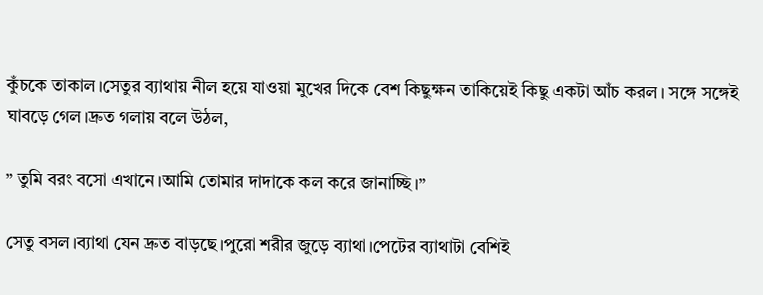কুঁচকে তাকাল।সেতুর ব্যাথায় নীল হয়ে যাওয়া মুখের দিকে বেশ কিছুক্ষন তাকিয়েই কিছু একটা আঁচ করল। সঙ্গে সঙ্গেই ঘাবড়ে গেল।দ্রুত গলায় বলে উঠল,

” তুমি বরং বসো এখানে।আমি তোমার দাদাকে কল করে জানাচ্ছি।”

সেতু বসল।ব্যাথা যেন দ্রুত বাড়ছে।পুরো শরীর জুড়ে ব্যাথা।পেটের ব্যাথাটা বেশিই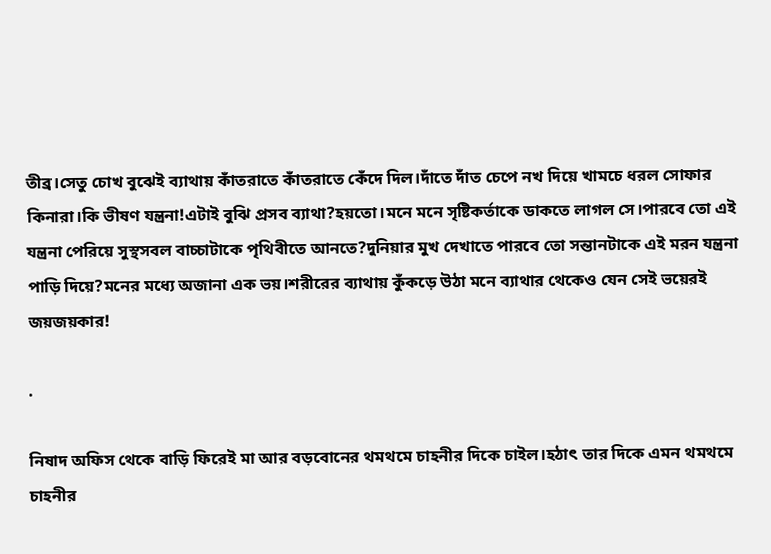তীব্র।সেতু চোখ বুঝেই ব্যাথায় কাঁতরাতে কাঁতরাতে কেঁদে দিল।দাঁতে দাঁত চেপে নখ দিয়ে খামচে ধরল সোফার কিনারা।কি ভীষণ যন্ত্রনা!এটাই বুঝি প্রসব ব্যাথা?হয়তো।মনে মনে সৃষ্টিকর্তাকে ডাকতে লাগল সে।পারবে তো এই যন্ত্রনা পেরিয়ে সুস্থসবল বাচ্চাটাকে পৃথিবীতে আনতে?দুনিয়ার মুখ দেখাতে পারবে তো সন্তানটাকে এই মরন যন্ত্রনা পাড়ি দিয়ে?মনের মধ্যে অজানা এক ভয়।শরীরের ব্যাথায় কুঁকড়ে উঠা মনে ব্যাথার থেকেও যেন সেই ভয়েরই জয়জয়কার!

.

নিষাদ অফিস থেকে বাড়ি ফিরেই মা আর বড়বোনের থমথমে চাহনীর দিকে চাইল।হঠাৎ তার দিকে এমন থমথমে চাহনীর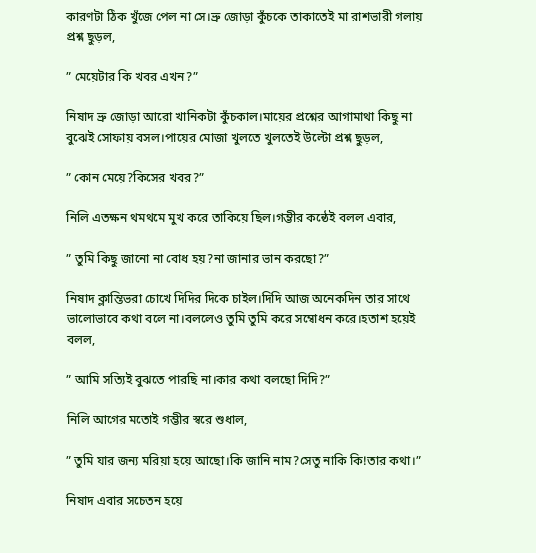কারণটা ঠিক খুঁজে পেল না সে।ভ্রু জোড়া কুঁচকে তাকাতেই মা রাশভারী গলায় প্রশ্ন ছুড়ল,

” মেয়েটার কি খবর এখন?”

নিষাদ ভ্রু জোড়া আরো খানিকটা কুঁচকাল।মায়ের প্রশ্নের আগামাথা কিছু না বুঝেই সোফায় বসল।পায়ের মোজা খুলতে খুলতেই উল্টো প্রশ্ন ছুড়ল,

” কোন মেয়ে?কিসের খবর?”

নিলি এতক্ষন থমথমে মুখ করে তাকিয়ে ছিল।গম্ভীর কন্ঠেই বলল এবার,

” তুমি কিছু জানো না বোধ হয়?না জানার ভান করছো?”

নিষাদ ক্লান্তিভরা চোখে দিদির দিকে চাইল।দিদি আজ অনেকদিন তার সাথে ভালোভাবে কথা বলে না।বললেও তুমি তুমি করে সম্বোধন করে।হতাশ হয়েই বলল,

” আমি সত্যিই বুঝতে পারছি না।কার কথা বলছো দিদি?”

নিলি আগের মতোই গম্ভীর স্বরে শুধাল,

” তুমি যার জন্য মরিয়া হয়ে আছো।কি জানি নাম?সেতু নাকি কি!তার কথা।”

নিষাদ এবার সচেতন হয়ে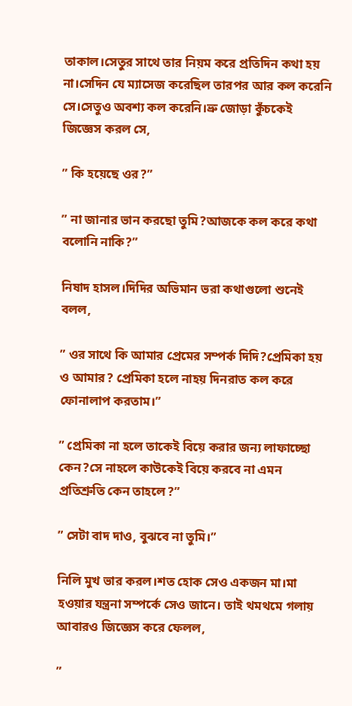তাকাল।সেতুর সাথে তার নিয়ম করে প্রতিদিন কথা হয় না।সেদিন যে ম্যাসেজ করেছিল তারপর আর কল করেনি সে।সেতুও অবশ্য কল করেনি।ভ্রু জোড়া কুঁচকেই জিজ্ঞেস করল সে,

” কি হয়েছে ওর?”

” না জানার ভান করছো তুমি?আজকে কল করে কথা বলোনি নাকি?”

নিষাদ হাসল।দিদির অভিমান ভরা কথাগুলো শুনেই বলল,

” ওর সাথে কি আমার প্রেমের সম্পর্ক দিদি?প্রেমিকা হয় ও আমার? প্রেমিকা হলে নাহয় দিনরাত কল করে ফোনালাপ করতাম।”

” প্রেমিকা না হলে তাকেই বিয়ে করার জন্য লাফাচ্ছো কেন?সে নাহলে কাউকেই বিয়ে করবে না এমন প্রতিশ্রুতি কেন তাহলে?”

” সেটা বাদ দাও, বুঝবে না তুমি।”

নিলি মুখ ভার করল।শত হোক সেও একজন মা।মা হওয়ার যন্ত্রনা সম্পর্কে সেও জানে। তাই থমথমে গলায় আবারও জিজ্ঞেস করে ফেলল,

”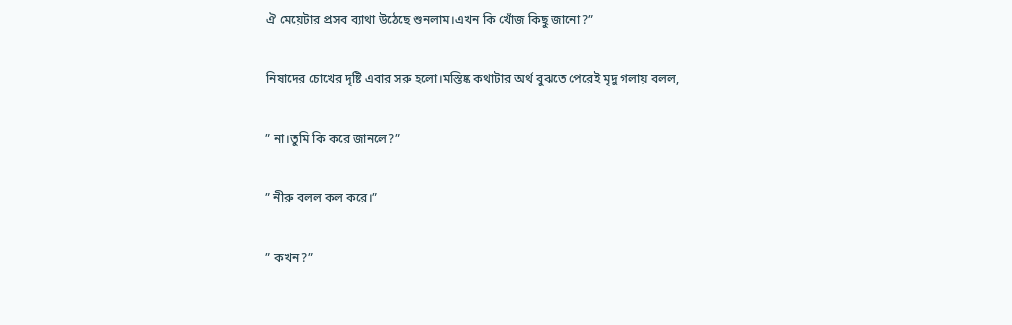ঐ মেয়েটার প্রসব ব্যাথা উঠেছে শুনলাম।এখন কি খোঁজ কিছু জানো?”

নিষাদের চোখের দৃষ্টি এবার সরু হলো।মস্তিষ্ক কথাটার অর্থ বুঝতে পেরেই মৃদু গলায় বলল,

” না।তুমি কি করে জানলে?”

” নীরু বলল কল করে।”

” কখন?”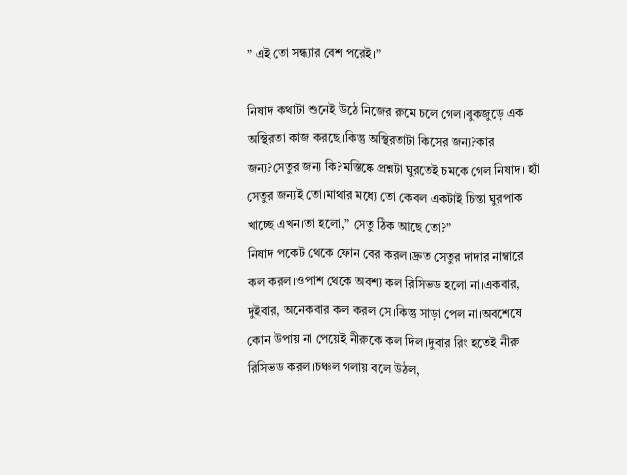” এই তো সন্ধ্যার বেশ পরেই।”

নিষাদ কথাটা শুনেই উঠে নিজের রুমে চলে গেল।বুকজুড়ে এক অস্থিরতা কাজ করছে।কিন্তু অস্থিরতাটা কিসের জন্য?কার জন্য?সেতুর জন্য কি?মস্তিষ্কে প্রশ্নটা ঘুরতেই চমকে গেল নিষাদ। হ্যাঁ সেতুর জন্যই তো।মাথার মধ্যে তো কেবল একটাই চিন্তা ঘুরপাক খাচ্ছে এখন।তা হলো,” সেতু ঠিক আছে তো?”
নিষাদ পকেট থেকে ফোন বের করল।দ্রুত সেতুর দাদার নাম্বারে কল করল।ওপাশ থেকে অবশ্য কল রিসিভড হলো না।একবার, দুইবার, অনেকবার কল করল সে।কিন্তু সাড়া পেল না।অবশেষে কোন উপায় না পেয়েই নীরুকে কল দিল।দুবার রিং হতেই নীরু রিসিভড করল।চঞ্চল গলায় বলে উঠল,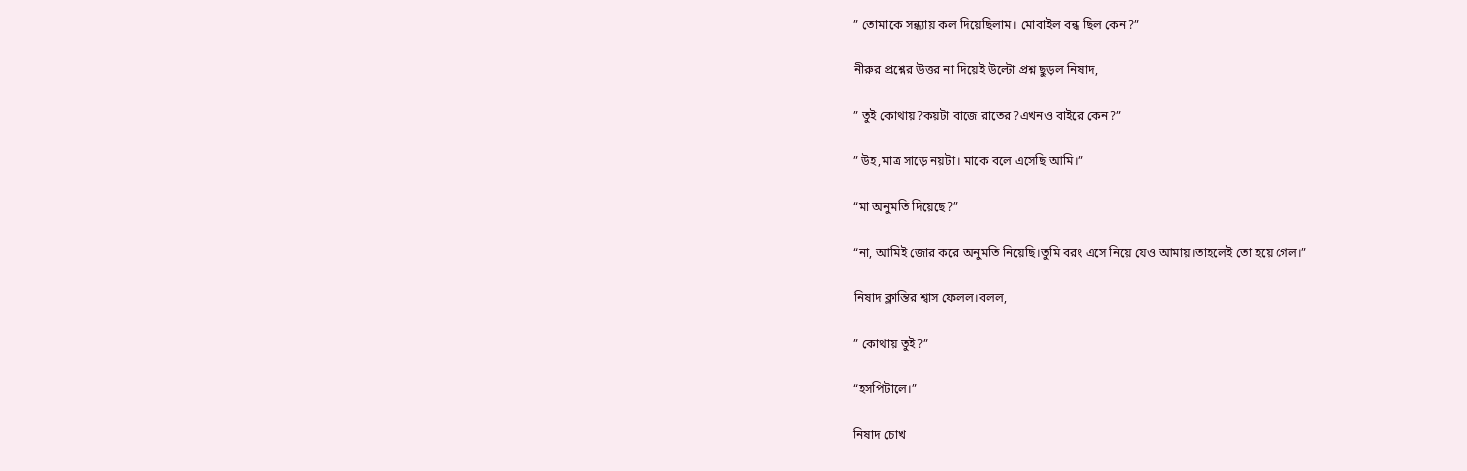” তোমাকে সন্ধ্যায় কল দিয়েছিলাম। মোবাইল বন্ধ ছিল কেন?”

নীরুর প্রশ্নের উত্তর না দিয়েই উল্টো প্রশ্ন ছুড়ল নিষাদ,

” তুই কোথায়?কয়টা বাজে রাতের?এখনও বাইরে কেন?”

” উহ,মাত্র সাড়ে নয়টা। মাকে বলে এসেছি আমি।”

“মা অনুমতি দিয়েছে?”

“না, আমিই জোর করে অনুমতি নিয়েছি।তুমি বরং এসে নিয়ে যেও আমায়।তাহলেই তো হয়ে গেল।”

নিষাদ ক্লান্তির শ্বাস ফেলল।বলল,

” কোথায় তুই?”

“হসপিটালে।”

নিষাদ চোখ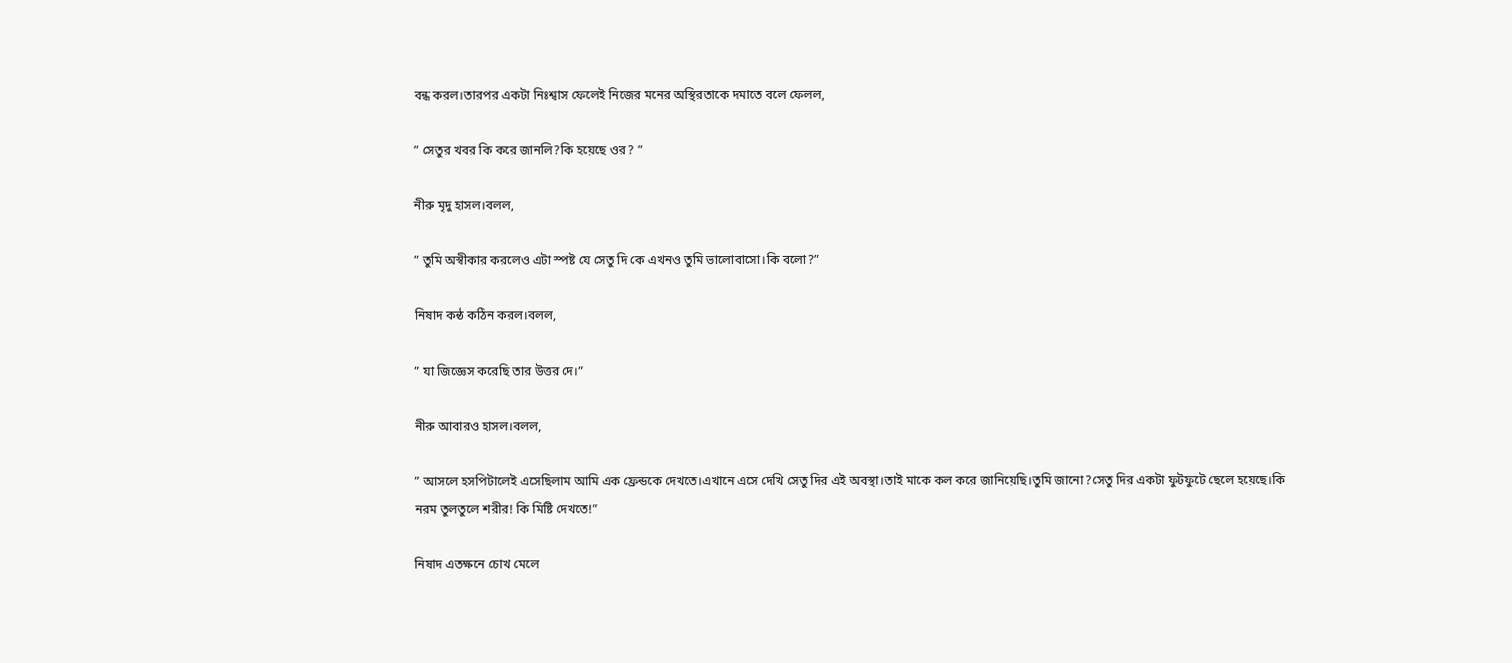বন্ধ করল।তারপর একটা নিঃশ্বাস ফেলেই নিজের মনের অস্থিরতাকে দমাতে বলে ফেলল,

” সেতুর খবর কি করে জানলি?কি হয়েছে ওর? ”

নীরু মৃদু হাসল।বলল,

” তুমি অস্বীকার করলেও এটা স্পষ্ট যে সেতু দি কে এখনও তুমি ভালোবাসো।কি বলো?”

নিষাদ কন্ঠ কঠিন করল।বলল,

” যা জিজ্ঞেস করেছি তার উত্তর দে।”

নীরু আবারও হাসল।বলল,

” আসলে হসপিটালেই এসেছিলাম আমি এক ফ্রেন্ডকে দেখতে।এখানে এসে দেখি সেতু দির এই অবস্থা।তাই মাকে কল করে জানিয়েছি।তুমি জানো?সেতু দির একটা ফুটফুটে ছেলে হয়েছে।কি নরম তুলতুলে শরীর! কি মিষ্টি দেখতে!”

নিষাদ এতক্ষনে চোখ মেলে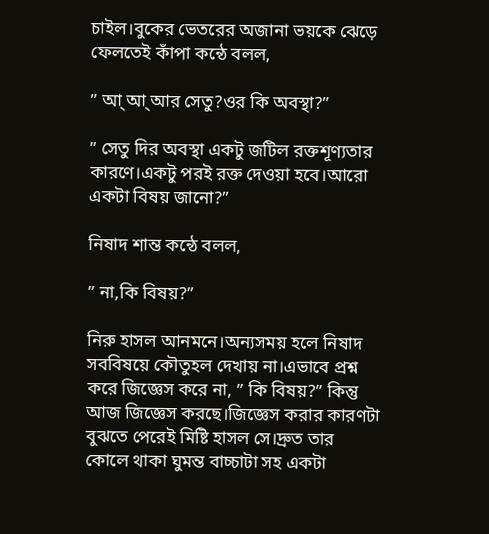চাইল।বুকের ভেতরের অজানা ভয়কে ঝেড়ে ফেলতেই কাঁপা কন্ঠে বলল,

” আ্ আ্ আর সেতু?ওর কি অবস্থা?”

” সেতু দির অবস্থা একটু জটিল রক্তশূণ্যতার কারণে।একটু পরই রক্ত দেওয়া হবে।আরো একটা বিষয় জানো?”

নিষাদ শান্ত কন্ঠে বলল,

” না,কি বিষয়?”

নিরু হাসল আনমনে।অন্যসময় হলে নিষাদ সববিষয়ে কৌতুহল দেখায় না।এভাবে প্রশ্ন করে জিজ্ঞেস করে না, ” কি বিষয়?” কিন্তু আজ জিজ্ঞেস করছে।জিজ্ঞেস করার কারণটা বুঝতে পেরেই মিষ্টি হাসল সে।দ্রুত তার কোলে থাকা ঘুমন্ত বাচ্চাটা সহ একটা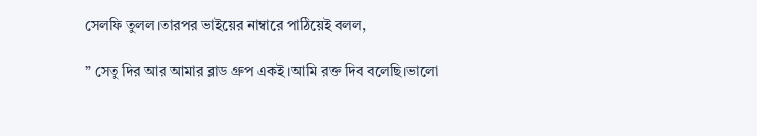সেলফি তুলল।তারপর ভাইয়ের নাম্বারে পাঠিয়েই বলল,

” সেতু দির আর আমার ব্লাড গ্রুপ একই।আমি রক্ত দিব বলেছি।ভালো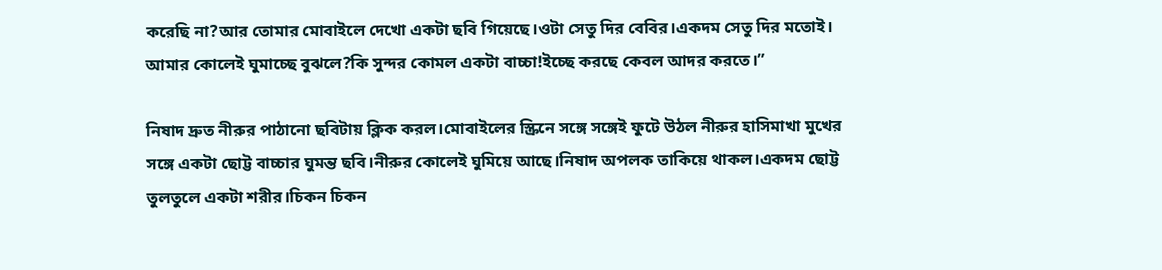করেছি না?আর তোমার মোবাইলে দেখো একটা ছবি গিয়েছে।ওটা সেতু দির বেবির।একদম সেতু দির মতোই। আমার কোলেই ঘুমাচ্ছে বুঝলে?কি সুন্দর কোমল একটা বাচ্চা!ইচ্ছে করছে কেবল আদর করতে।”

নিষাদ দ্রুত নীরুর পাঠানো ছবিটায় ক্লিক করল।মোবাইলের স্ক্রিনে সঙ্গে সঙ্গেই ফুটে উঠল নীরুর হাসিমাখা মুখের সঙ্গে একটা ছোট্ট বাচ্চার ঘুমন্ত ছবি।নীরুর কোলেই ঘুমিয়ে আছে।নিষাদ অপলক তাকিয়ে থাকল।একদম ছোট্ট তুলতুলে একটা শরীর।চিকন চিকন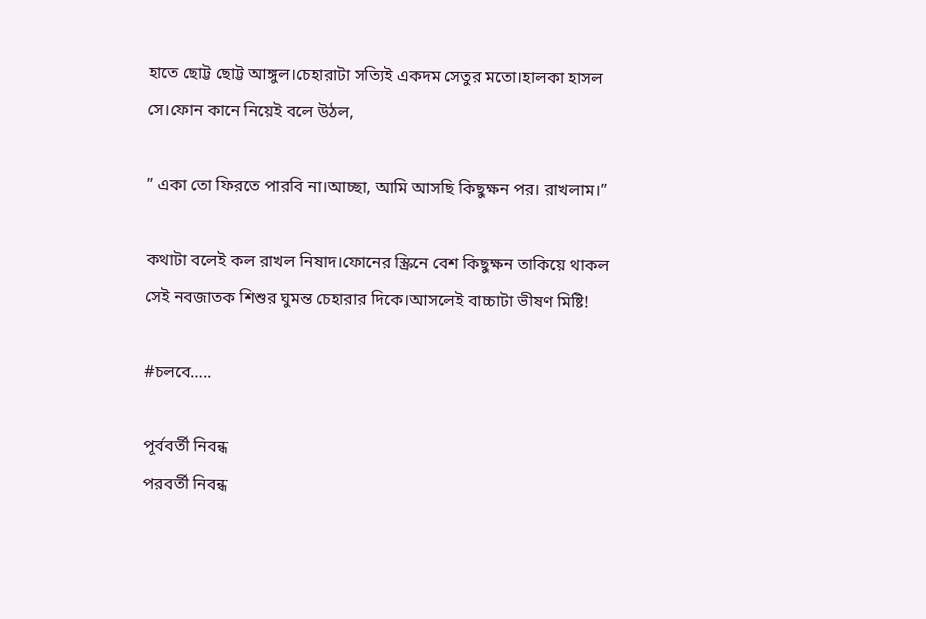হাতে ছোট্ট ছোট্ট আঙ্গুল।চেহারাটা সত্যিই একদম সেতুর মতো।হালকা হাসল সে।ফোন কানে নিয়েই বলে উঠল,

” একা তো ফিরতে পারবি না।আচ্ছা, আমি আসছি কিছুক্ষন পর। রাখলাম।”

কথাটা বলেই কল রাখল নিষাদ।ফোনের স্ক্রিনে বেশ কিছুক্ষন তাকিয়ে থাকল সেই নবজাতক শিশুর ঘুমন্ত চেহারার দিকে।আসলেই বাচ্চাটা ভীষণ মিষ্টি!

#চলবে…..

পূর্ববর্তী নিবন্ধ
পরবর্তী নিবন্ধ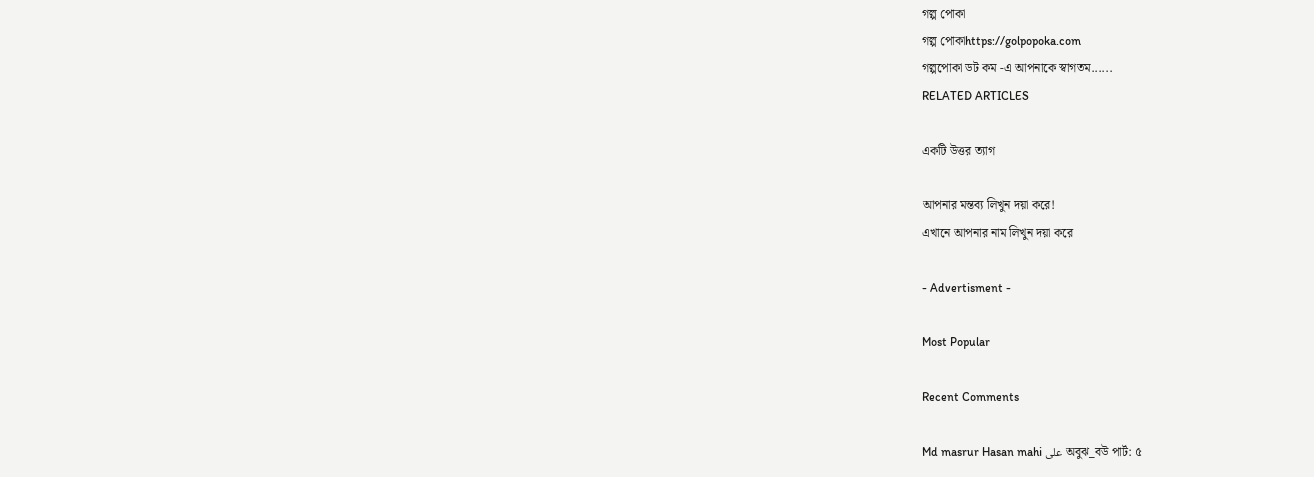গল্প পোকা
গল্প পোকাhttps://golpopoka.com
গল্পপোকা ডট কম -এ আপনাকে স্বাগতম......
RELATED ARTICLES

একটি উত্তর ত্যাগ

আপনার মন্তব্য লিখুন দয়া করে!
এখানে আপনার নাম লিখুন দয়া করে

- Advertisment -

Most Popular

Recent Comments

Md masrur Hasan mahi على অবুঝ_বউ পার্ট: ৫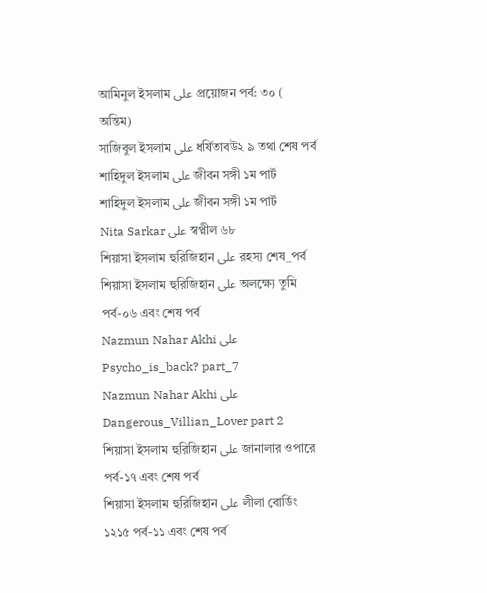আমিনুল ইসলাম على প্রয়োজন পর্ব: ৩০ ( অন্তিম)
সাজিবুল ইসলাম على ধর্ষিতাবউ২ ৯ তথা শেষ পর্ব
শাহিদুল ইসলাম على জীবন সঙ্গী ১ম পার্ট
শাহিদুল ইসলাম على জীবন সঙ্গী ১ম পার্ট
Nita Sarkar على স্বপ্নীল ৬৮
শিয়াসা ইসলাম হুরিজিহান على রহস্য শেষ_পর্ব
শিয়াসা ইসলাম হুরিজিহান على অলক্ষ্যে তুমি পর্ব-০৬ এবং শেষ পর্ব
Nazmun Nahar Akhi على Psycho_is_back? part_7
Nazmun Nahar Akhi على Dangerous_Villian_Lover part 2
শিয়াসা ইসলাম হুরিজিহান على জানালার ওপারে পর্ব-১৭ এবং শেষ পর্ব
শিয়াসা ইসলাম হুরিজিহান على লীলা বোর্ডিং ১২১৫ পর্ব-১১ এবং শেষ পর্ব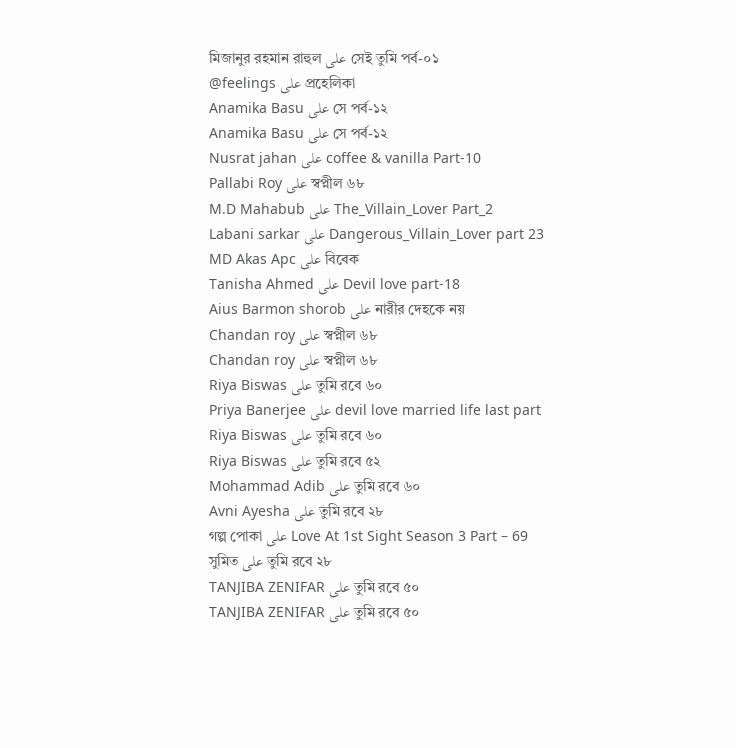মিজানুর রহমান রাহুল على সেই তুমি পর্ব-০১
@feelings على প্রহেলিকা
Anamika Basu على সে পর্ব-১২
Anamika Basu على সে পর্ব-১২
Nusrat jahan على coffee & vanilla Part-10
Pallabi Roy على স্বপ্নীল ৬৮
M.D Mahabub على The_Villain_Lover Part_2
Labani sarkar على Dangerous_Villain_Lover part 23
MD Akas Apc على বিবেক
Tanisha Ahmed على Devil love part-18
Aius Barmon shorob على নারীর দেহকে নয়
Chandan roy على স্বপ্নীল ৬৮
Chandan roy على স্বপ্নীল ৬৮
Riya Biswas على তুমি রবে ৬০
Priya Banerjee على devil love married life last part
Riya Biswas على তুমি রবে ৬০
Riya Biswas على তুমি রবে ৫২
Mohammad Adib على তুমি রবে ৬০
Avni Ayesha على তুমি রবে ২৮
গল্প পোকা على Love At 1st Sight Season 3 Part – 69
সুমিত على তুমি রবে ২৮
TANJIBA ZENIFAR على তুমি রবে ৫০
TANJIBA ZENIFAR على তুমি রবে ৫০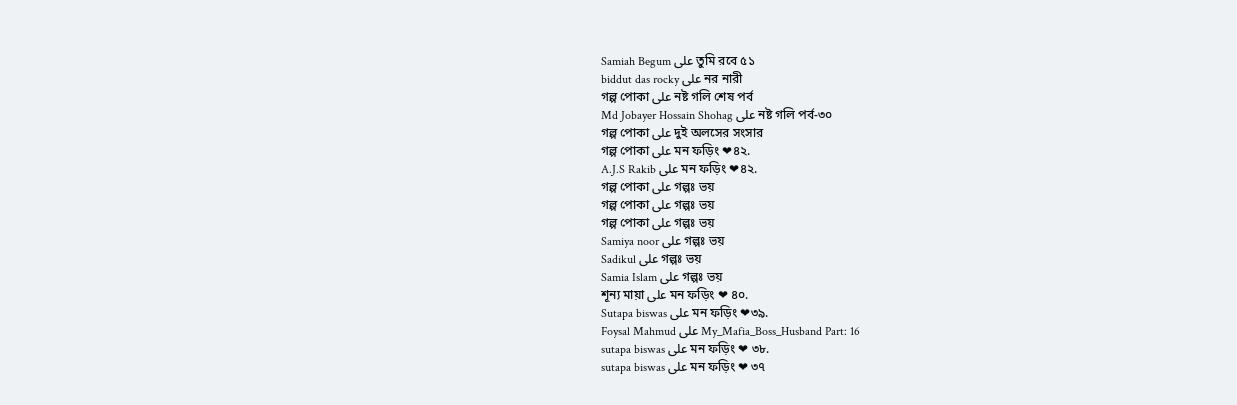Samiah Begum على তুমি রবে ৫১
biddut das rocky على নর নারী
গল্প পোকা على নষ্ট গলি শেষ পর্ব
Md Jobayer Hossain Shohag على নষ্ট গলি পর্ব-৩০
গল্প পোকা على দুই অলসের সংসার
গল্প পোকা على মন ফড়িং ❤৪২.
A.J.S Rakib على মন ফড়িং ❤৪২.
গল্প পোকা على গল্পঃ ভয়
গল্প পোকা على গল্পঃ ভয়
গল্প পোকা على গল্পঃ ভয়
Samiya noor على গল্পঃ ভয়
Sadikul على গল্পঃ ভয়
Samia Islam على গল্পঃ ভয়
শূন্য মায়া على মন ফড়িং ❤ ৪০.
Sutapa biswas على মন ফড়িং ❤৩৯.
Foysal Mahmud على My_Mafia_Boss_Husband Part: 16
sutapa biswas على মন ফড়িং ❤ ৩৮.
sutapa biswas على মন ফড়িং ❤ ৩৭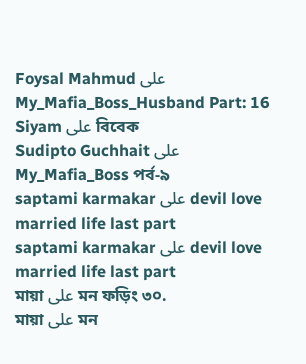Foysal Mahmud على My_Mafia_Boss_Husband Part: 16
Siyam على বিবেক
Sudipto Guchhait على My_Mafia_Boss পর্ব-৯
saptami karmakar على devil love married life last part
saptami karmakar على devil love married life last part
মায়া على মন ফড়িং ৩০.
মায়া على মন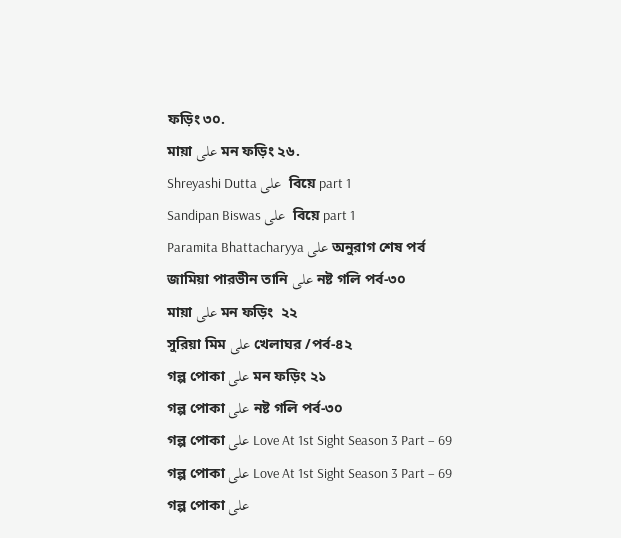ফড়িং ৩০.
মায়া على মন ফড়িং ২৬.
Shreyashi Dutta على  বিয়ে part 1
Sandipan Biswas على  বিয়ে part 1
Paramita Bhattacharyya على অনুরাগ শেষ পর্ব
জামিয়া পারভীন তানি على নষ্ট গলি পর্ব-৩০
মায়া على মন ফড়িং  ২২
সুরিয়া মিম على খেলাঘর /পর্ব-৪২
গল্প পোকা على মন ফড়িং ২১
গল্প পোকা على নষ্ট গলি পর্ব-৩০
গল্প পোকা على Love At 1st Sight Season 3 Part – 69
গল্প পোকা على Love At 1st Sight Season 3 Part – 69
গল্প পোকা على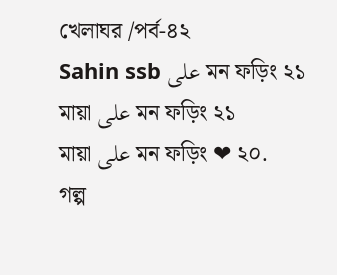খেলাঘর /পর্ব-৪২
Sahin ssb على মন ফড়িং ২১
মায়া على মন ফড়িং ২১
মায়া على মন ফড়িং ❤ ২০.
গল্প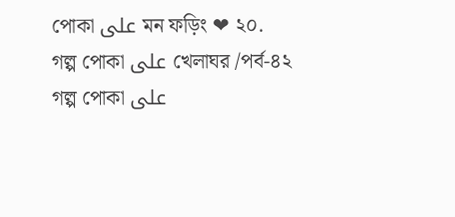পোকা على মন ফড়িং ❤ ২০.
গল্প পোকা على খেলাঘর /পর্ব-৪২
গল্প পোকা على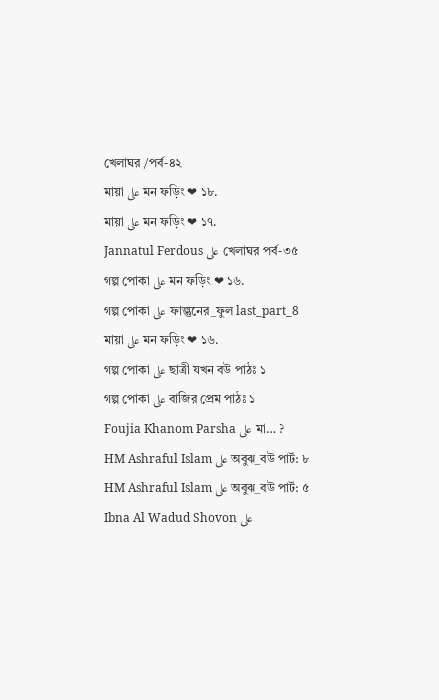খেলাঘর /পর্ব-৪২
মায়া على মন ফড়িং ❤ ১৮.
মায়া على মন ফড়িং ❤ ১৭.
Jannatul Ferdous على খেলাঘর পর্ব-৩৫
গল্প পোকা على মন ফড়িং ❤ ১৬.
গল্প পোকা على ফাল্গুনের_ফুল last_part_8
মায়া على মন ফড়িং ❤ ১৬.
গল্প পোকা على ছাত্রী যখন বউ পাঠঃ ১
গল্প পোকা على বাজির প্রেম পাঠঃ ১
Foujia Khanom Parsha على মা… ?
HM Ashraful Islam على অবুঝ_বউ পার্ট: ৮
HM Ashraful Islam على অবুঝ_বউ পার্ট: ৫
Ibna Al Wadud Shovon على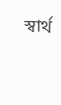স্বার্থ